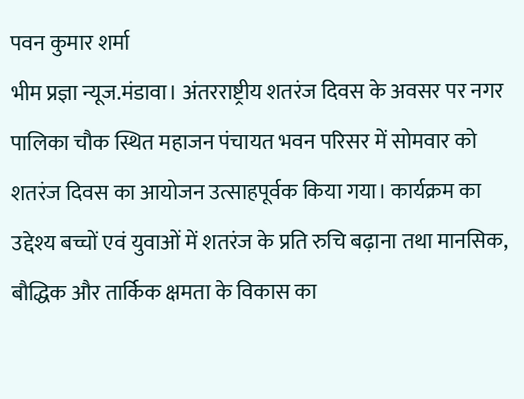पवन कुमार शर्मा
भीम प्रज्ञा न्यूज.मंडावा। अंतरराष्ट्रीय शतरंज दिवस के अवसर पर नगर पालिका चौक स्थित महाजन पंचायत भवन परिसर में सोमवार को शतरंज दिवस का आयोजन उत्साहपूर्वक किया गया। कार्यक्रम का उद्देश्य बच्चों एवं युवाओं में शतरंज के प्रति रुचि बढ़ाना तथा मानसिक, बौद्धिक और तार्किक क्षमता के विकास का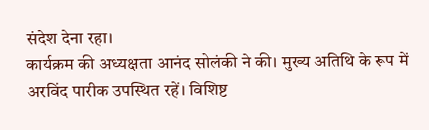संदेश देना रहा।
कार्यक्रम की अध्यक्षता आनंद सोलंकी ने की। मुख्य अतिथि के रूप में अरविंद पारीक उपस्थित रहें। विशिष्ट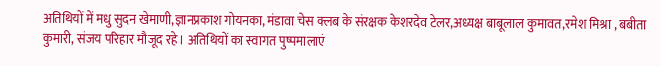अतिथियों में मधु सुदन खेमाणी,ज्ञानप्रकाश गोयनका, मंडावा चेस क्लब के संरक्षक केशरदेव टेलर,अध्यक्ष बाबूलाल कुमावत,रमेश मिश्रा , बबीता कुमारी, संजय परिहार मौजूद रहे। अतिथियों का स्वागत पुष्पमालाएं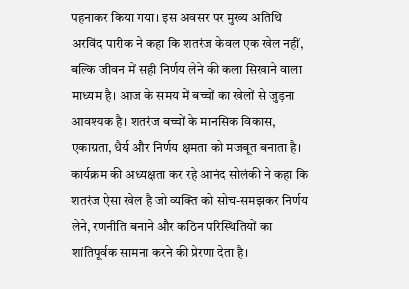पहनाकर किया गया। इस अवसर पर मुख्य अतिथि अरविंद पारीक ने कहा कि शतरंज केवल एक खेल नहीं, बल्कि जीवन में सही निर्णय लेने की कला सिखाने वाला माध्यम है। आज के समय में बच्चों का खेलों से जुड़ना आवश्यक है। शतरंज बच्चों के मानसिक विकास, एकाग्रता, धैर्य और निर्णय क्षमता को मजबूत बनाता है। कार्यक्रम की अध्यक्षता कर रहे आनंद सोलंकी ने कहा कि शतरंज ऐसा खेल है जो व्यक्ति को सोच-समझकर निर्णय लेने, रणनीति बनाने और कठिन परिस्थितियों का शांतिपूर्वक सामना करने की प्रेरणा देता है।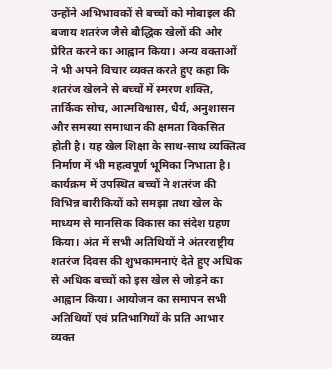उन्होंने अभिभावकों से बच्चों को मोबाइल की बजाय शतरंज जैसे बौद्धिक खेलों की ओर प्रेरित करने का आह्वान किया। अन्य वक्ताओं ने भी अपने विचार व्यक्त करते हुए कहा कि शतरंज खेलने से बच्चों में स्मरण शक्ति, तार्किक सोच, आत्मविश्वास, धैर्य, अनुशासन और समस्या समाधान की क्षमता विकसित होती है। यह खेल शिक्षा के साथ-साथ व्यक्तित्व निर्माण में भी महत्वपूर्ण भूमिका निभाता है।
कार्यक्रम में उपस्थित बच्चों ने शतरंज की विभिन्न बारीकियों को समझा तथा खेल के माध्यम से मानसिक विकास का संदेश ग्रहण किया। अंत में सभी अतिथियों ने अंतरराष्ट्रीय शतरंज दिवस की शुभकामनाएं देते हुए अधिक से अधिक बच्चों को इस खेल से जोड़ने का आह्वान किया। आयोजन का समापन सभी अतिथियों एवं प्रतिभागियों के प्रति आभार व्यक्त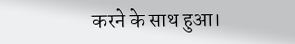करने के साथ हुआ।